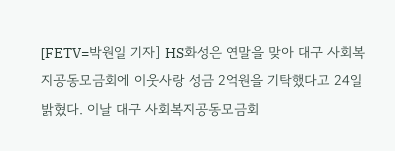[FETV=박원일 기자] HS화성은 연말을 맞아 대구 사회복지공동모금회에 이웃사랑 성금 2억원을 기탁했다고 24일 밝혔다. 이날 대구 사회복지공동모금회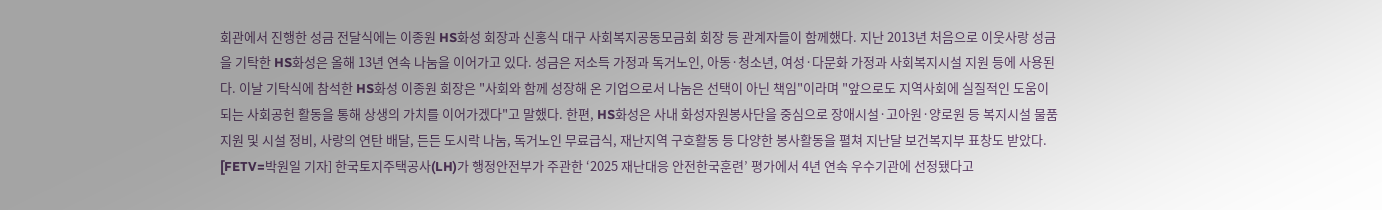회관에서 진행한 성금 전달식에는 이종원 HS화성 회장과 신홍식 대구 사회복지공동모금회 회장 등 관계자들이 함께했다. 지난 2013년 처음으로 이웃사랑 성금을 기탁한 HS화성은 올해 13년 연속 나눔을 이어가고 있다. 성금은 저소득 가정과 독거노인, 아동·청소년, 여성·다문화 가정과 사회복지시설 지원 등에 사용된다. 이날 기탁식에 참석한 HS화성 이종원 회장은 "사회와 함께 성장해 온 기업으로서 나눔은 선택이 아닌 책임"이라며 "앞으로도 지역사회에 실질적인 도움이 되는 사회공헌 활동을 통해 상생의 가치를 이어가겠다"고 말했다. 한편, HS화성은 사내 화성자원봉사단을 중심으로 장애시설·고아원·양로원 등 복지시설 물품 지원 및 시설 정비, 사랑의 연탄 배달, 든든 도시락 나눔, 독거노인 무료급식, 재난지역 구호활동 등 다양한 봉사활동을 펼쳐 지난달 보건복지부 표창도 받았다.
[FETV=박원일 기자] 한국토지주택공사(LH)가 행정안전부가 주관한 ‘2025 재난대응 안전한국훈련’ 평가에서 4년 연속 우수기관에 선정됐다고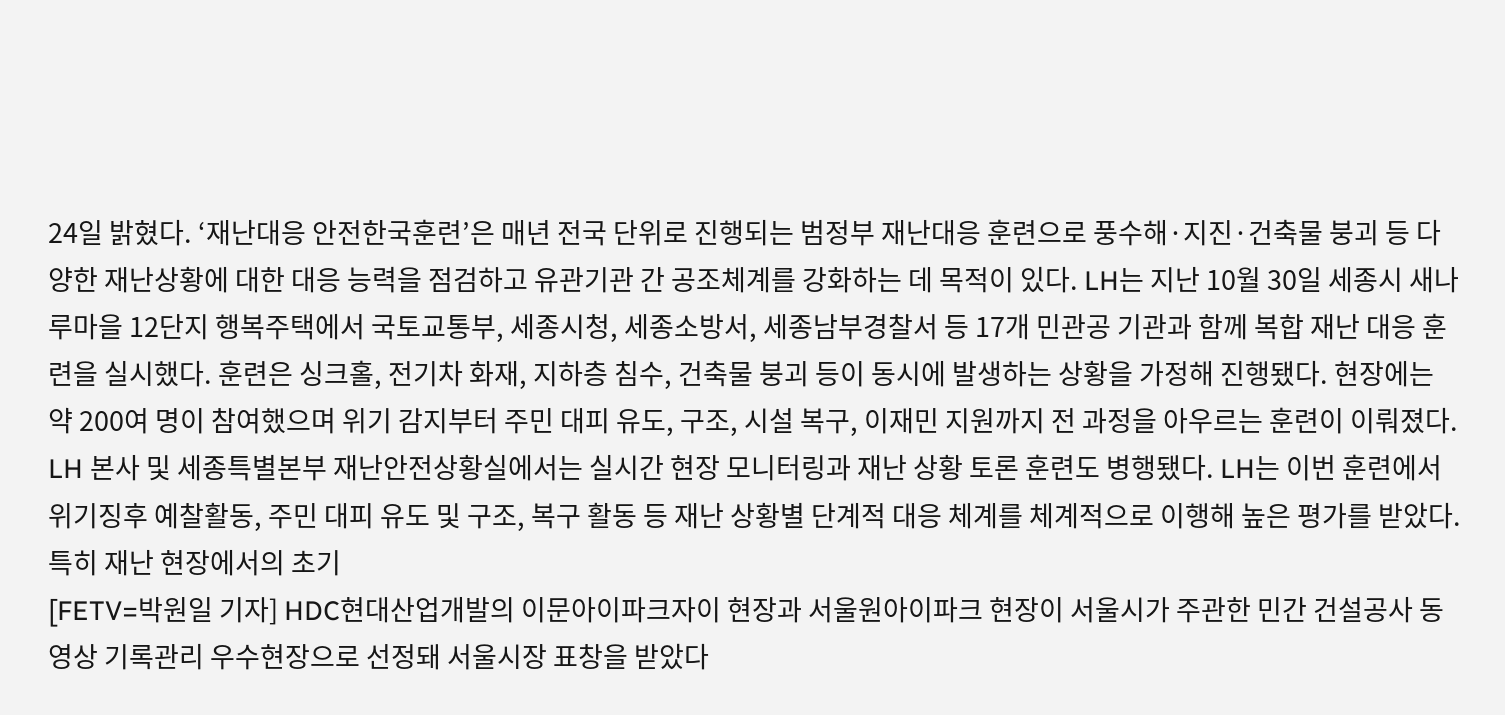24일 밝혔다. ‘재난대응 안전한국훈련’은 매년 전국 단위로 진행되는 범정부 재난대응 훈련으로 풍수해·지진·건축물 붕괴 등 다양한 재난상황에 대한 대응 능력을 점검하고 유관기관 간 공조체계를 강화하는 데 목적이 있다. LH는 지난 10월 30일 세종시 새나루마을 12단지 행복주택에서 국토교통부, 세종시청, 세종소방서, 세종남부경찰서 등 17개 민관공 기관과 함께 복합 재난 대응 훈련을 실시했다. 훈련은 싱크홀, 전기차 화재, 지하층 침수, 건축물 붕괴 등이 동시에 발생하는 상황을 가정해 진행됐다. 현장에는 약 200여 명이 참여했으며 위기 감지부터 주민 대피 유도, 구조, 시설 복구, 이재민 지원까지 전 과정을 아우르는 훈련이 이뤄졌다. LH 본사 및 세종특별본부 재난안전상황실에서는 실시간 현장 모니터링과 재난 상황 토론 훈련도 병행됐다. LH는 이번 훈련에서 위기징후 예찰활동, 주민 대피 유도 및 구조, 복구 활동 등 재난 상황별 단계적 대응 체계를 체계적으로 이행해 높은 평가를 받았다. 특히 재난 현장에서의 초기
[FETV=박원일 기자] HDC현대산업개발의 이문아이파크자이 현장과 서울원아이파크 현장이 서울시가 주관한 민간 건설공사 동영상 기록관리 우수현장으로 선정돼 서울시장 표창을 받았다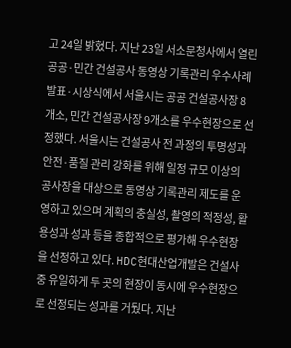고 24일 밝혔다. 지난 23일 서소문청사에서 열린 공공·민간 건설공사 동영상 기록관리 우수사례 발표·시상식에서 서울시는 공공 건설공사장 8개소, 민간 건설공사장 9개소를 우수현장으로 선정했다. 서울시는 건설공사 전 과정의 투명성과 안전·품질 관리 강화를 위해 일정 규모 이상의 공사장을 대상으로 동영상 기록관리 제도를 운영하고 있으며 계획의 충실성, 촬영의 적정성, 활용성과 성과 등을 종합적으로 평가해 우수현장을 선정하고 있다. HDC현대산업개발은 건설사 중 유일하게 두 곳의 현장이 동시에 우수현장으로 선정되는 성과를 거뒀다. 지난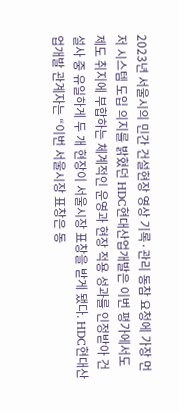2023년 서울시의 민간 건설현장 영상 기록·관리 동참 요청에 가장 먼저 시스템 도입 의지를 밝혔던 HDC현대산업개발은 이번 평가에서도 제도 취지에 부합하는 체계적인 운영과 현장 적용 성과를 인정받아 건설사 중 유일하게 두 개 현장이 서울시장 표창을 받게 됐다. HDC현대산업개발 관계자는 “이번 서울시장 표창은 동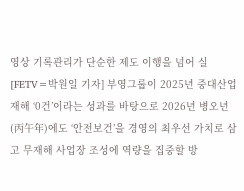영상 기록관리가 단순한 제도 이행을 넘어 실
[FETV=박원일 기자] 부영그룹이 2025년 중대산업재해 ‘0건’이라는 성과를 바탕으로 2026년 병오년(丙午年)에도 ‘안전보건’을 경영의 최우선 가치로 삼고 무재해 사업장 조성에 역량을 집중할 방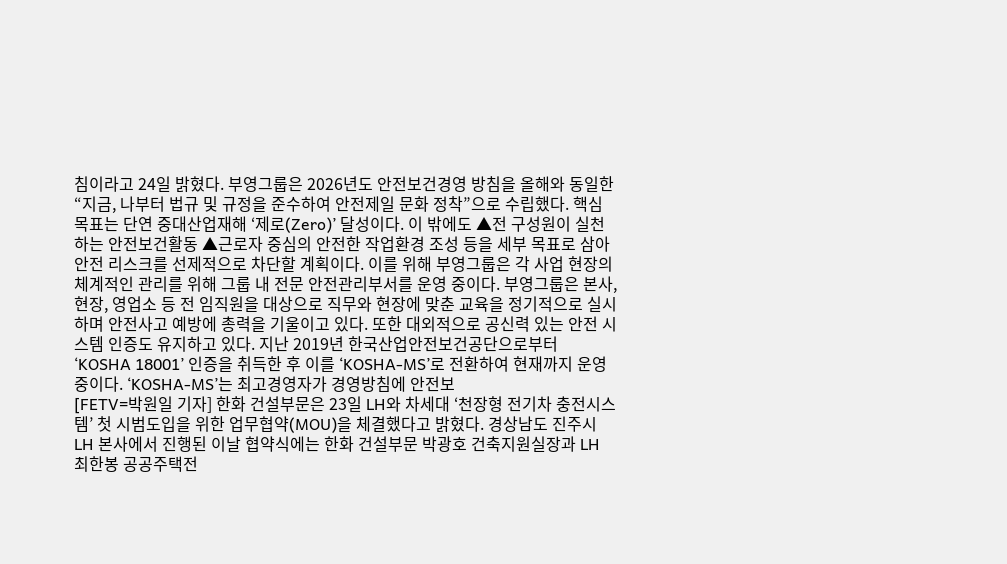침이라고 24일 밝혔다. 부영그룹은 2026년도 안전보건경영 방침을 올해와 동일한 “지금, 나부터 법규 및 규정을 준수하여 안전제일 문화 정착”으로 수립했다. 핵심 목표는 단연 중대산업재해 ‘제로(Zero)’ 달성이다. 이 밖에도 ▲전 구성원이 실천하는 안전보건활동 ▲근로자 중심의 안전한 작업환경 조성 등을 세부 목표로 삼아 안전 리스크를 선제적으로 차단할 계획이다. 이를 위해 부영그룹은 각 사업 현장의 체계적인 관리를 위해 그룹 내 전문 안전관리부서를 운영 중이다. 부영그룹은 본사, 현장, 영업소 등 전 임직원을 대상으로 직무와 현장에 맞춘 교육을 정기적으로 실시하며 안전사고 예방에 총력을 기울이고 있다. 또한 대외적으로 공신력 있는 안전 시스템 인증도 유지하고 있다. 지난 2019년 한국산업안전보건공단으로부터 ‘KOSHA 18001’ 인증을 취득한 후 이를 ‘KOSHA-MS’로 전환하여 현재까지 운영 중이다. ‘KOSHA-MS’는 최고경영자가 경영방침에 안전보
[FETV=박원일 기자] 한화 건설부문은 23일 LH와 차세대 ‘천장형 전기차 충전시스템’ 첫 시범도입을 위한 업무협약(MOU)을 체결했다고 밝혔다. 경상남도 진주시 LH 본사에서 진행된 이날 협약식에는 한화 건설부문 박광호 건축지원실장과 LH 최한봉 공공주택전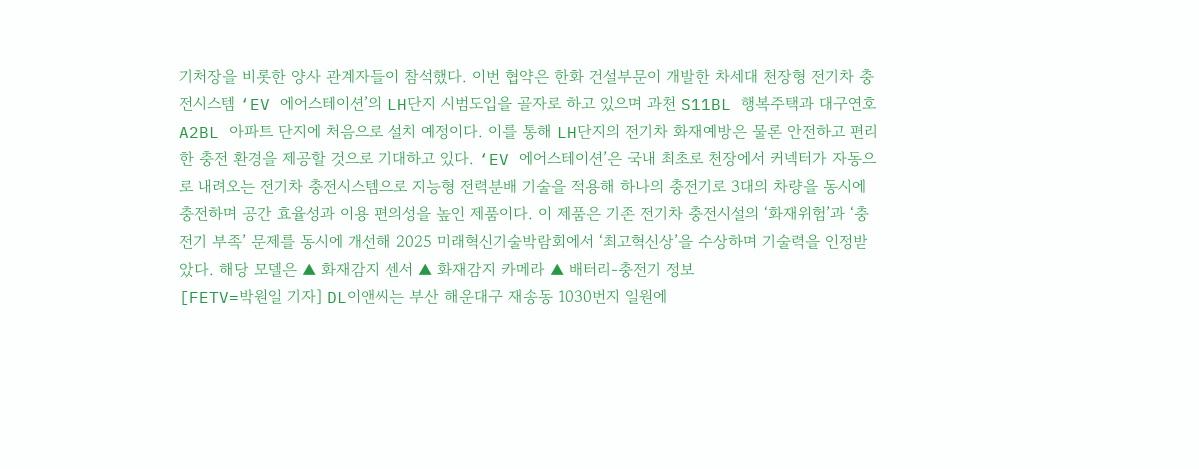기처장을 비롯한 양사 관계자들이 참석했다. 이번 협약은 한화 건설부문이 개발한 차세대 천장형 전기차 충전시스템 ‘EV 에어스테이션’의 LH단지 시범도입을 골자로 하고 있으며 과천 S11BL 행복주택과 대구연호 A2BL 아파트 단지에 처음으로 설치 예정이다. 이를 통해 LH단지의 전기차 화재예방은 물론 안전하고 편리한 충전 환경을 제공할 것으로 기대하고 있다. ‘EV 에어스테이션’은 국내 최초로 천장에서 커넥터가 자동으로 내려오는 전기차 충전시스템으로 지능형 전력분배 기술을 적용해 하나의 충전기로 3대의 차량을 동시에 충전하며 공간 효율성과 이용 편의성을 높인 제품이다. 이 제품은 기존 전기차 충전시설의 ‘화재위험’과 ‘충전기 부족’ 문제를 동시에 개선해 2025 미래혁신기술박람회에서 ‘최고혁신상’을 수상하며 기술력을 인정받았다. 해당 모델은 ▲ 화재감지 센서 ▲ 화재감지 카메라 ▲ 배터리-충전기 정보
[FETV=박원일 기자] DL이앤씨는 부산 해운대구 재송동 1030번지 일원에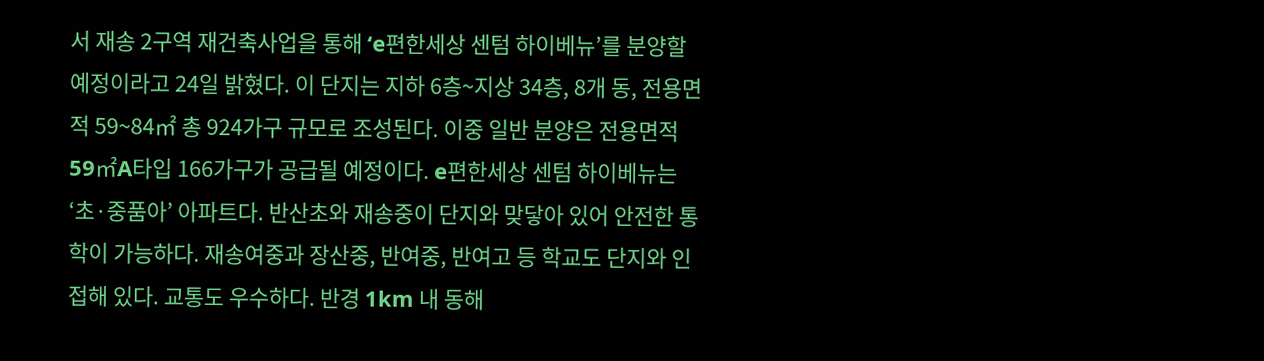서 재송 2구역 재건축사업을 통해 ‘e편한세상 센텀 하이베뉴’를 분양할 예정이라고 24일 밝혔다. 이 단지는 지하 6층~지상 34층, 8개 동, 전용면적 59~84㎡ 총 924가구 규모로 조성된다. 이중 일반 분양은 전용면적 59㎡A타입 166가구가 공급될 예정이다. e편한세상 센텀 하이베뉴는 ‘초·중품아’ 아파트다. 반산초와 재송중이 단지와 맞닿아 있어 안전한 통학이 가능하다. 재송여중과 장산중, 반여중, 반여고 등 학교도 단지와 인접해 있다. 교통도 우수하다. 반경 1km 내 동해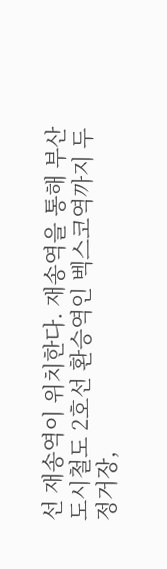선 재송역이 위치한다. 재송역을 통해 부산도시철도 2호선 환승역인 벡스코역까지 두 정거장,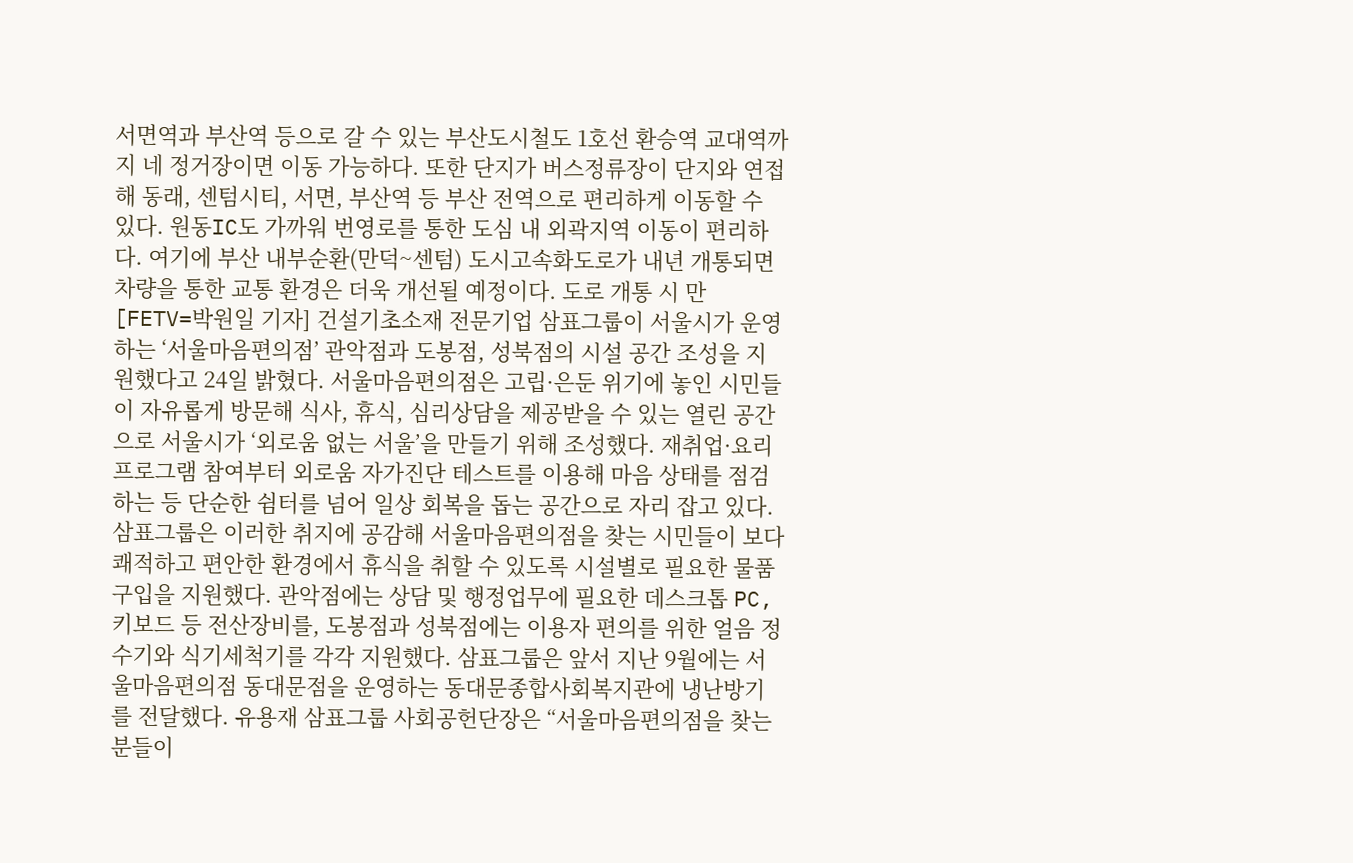서면역과 부산역 등으로 갈 수 있는 부산도시철도 1호선 환승역 교대역까지 네 정거장이면 이동 가능하다. 또한 단지가 버스정류장이 단지와 연접해 동래, 센텀시티, 서면, 부산역 등 부산 전역으로 편리하게 이동할 수 있다. 원동IC도 가까워 번영로를 통한 도심 내 외곽지역 이동이 편리하다. 여기에 부산 내부순환(만덕~센텀) 도시고속화도로가 내년 개통되면 차량을 통한 교통 환경은 더욱 개선될 예정이다. 도로 개통 시 만
[FETV=박원일 기자] 건설기초소재 전문기업 삼표그룹이 서울시가 운영하는 ‘서울마음편의점’ 관악점과 도봉점, 성북점의 시설 공간 조성을 지원했다고 24일 밝혔다. 서울마음편의점은 고립·은둔 위기에 놓인 시민들이 자유롭게 방문해 식사, 휴식, 심리상담을 제공받을 수 있는 열린 공간으로 서울시가 ‘외로움 없는 서울’을 만들기 위해 조성했다. 재취업·요리 프로그램 참여부터 외로움 자가진단 테스트를 이용해 마음 상태를 점검하는 등 단순한 쉼터를 넘어 일상 회복을 돕는 공간으로 자리 잡고 있다. 삼표그룹은 이러한 취지에 공감해 서울마음편의점을 찾는 시민들이 보다 쾌적하고 편안한 환경에서 휴식을 취할 수 있도록 시설별로 필요한 물품 구입을 지원했다. 관악점에는 상담 및 행정업무에 필요한 데스크톱 PC, 키보드 등 전산장비를, 도봉점과 성북점에는 이용자 편의를 위한 얼음 정수기와 식기세척기를 각각 지원했다. 삼표그룹은 앞서 지난 9월에는 서울마음편의점 동대문점을 운영하는 동대문종합사회복지관에 냉난방기를 전달했다. 유용재 삼표그룹 사회공헌단장은 “서울마음편의점을 찾는 분들이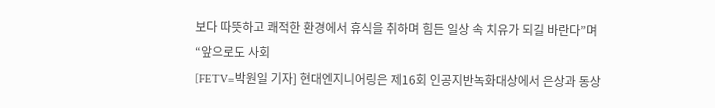보다 따뜻하고 쾌적한 환경에서 휴식을 취하며 힘든 일상 속 치유가 되길 바란다”며 “앞으로도 사회
[FETV=박원일 기자] 현대엔지니어링은 제16회 인공지반녹화대상에서 은상과 동상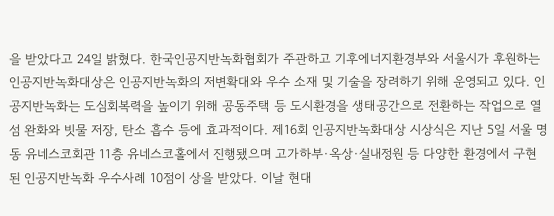을 받았다고 24일 밝혔다. 한국인공지반녹화협회가 주관하고 기후에너지환경부와 서울시가 후원하는 인공지반녹화대상은 인공지반녹화의 저변확대와 우수 소재 및 기술을 장려하기 위해 운영되고 있다. 인공지반녹화는 도심회복력을 높이기 위해 공동주택 등 도시환경을 생태공간으로 전환하는 작업으로 열섬 완화와 빗물 저장, 탄소 흡수 등에 효과적이다. 제16회 인공지반녹화대상 시상식은 지난 5일 서울 명동 유네스코회관 11층 유네스코홀에서 진행됐으며 고가하부·옥상·실내정원 등 다양한 환경에서 구현된 인공지반녹화 우수사례 10점이 상을 받았다. 이날 현대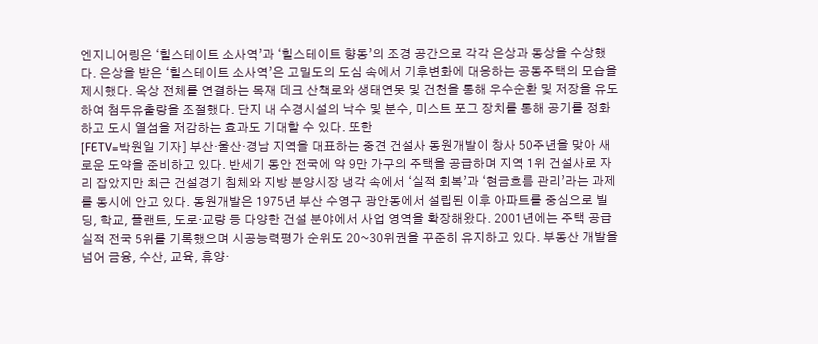엔지니어링은 ‘힐스테이트 소사역’과 ‘힐스테이트 향동’의 조경 공간으로 각각 은상과 동상을 수상했다. 은상을 받은 ‘힐스테이트 소사역’은 고밀도의 도심 속에서 기후변화에 대응하는 공동주택의 모습을 제시했다. 옥상 전체를 연결하는 목재 데크 산책로와 생태연못 및 건천을 통해 우수순환 및 저장을 유도하여 첨두유출량을 조절했다. 단지 내 수경시설의 낙수 및 분수, 미스트 포그 장치를 통해 공기를 정화하고 도시 열섬을 저감하는 효과도 기대할 수 있다. 또한
[FETV=박원일 기자] 부산·울산·경남 지역을 대표하는 중견 건설사 동원개발이 창사 50주년을 맞아 새로운 도약을 준비하고 있다. 반세기 동안 전국에 약 9만 가구의 주택을 공급하며 지역 1위 건설사로 자리 잡았지만 최근 건설경기 침체와 지방 분양시장 냉각 속에서 ‘실적 회복’과 ‘현금흐름 관리’라는 과제를 동시에 안고 있다. 동원개발은 1975년 부산 수영구 광안동에서 설립된 이후 아파트를 중심으로 빌딩, 학교, 플랜트, 도로·교량 등 다양한 건설 분야에서 사업 영역을 확장해왔다. 2001년에는 주택 공급 실적 전국 5위를 기록했으며 시공능력평가 순위도 20~30위권을 꾸준히 유지하고 있다. 부동산 개발을 넘어 금융, 수산, 교육, 휴양·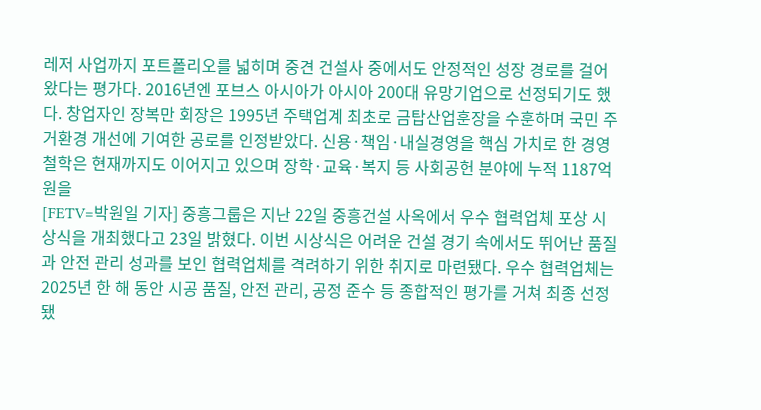레저 사업까지 포트폴리오를 넓히며 중견 건설사 중에서도 안정적인 성장 경로를 걸어왔다는 평가다. 2016년엔 포브스 아시아가 아시아 200대 유망기업으로 선정되기도 했다. 창업자인 장복만 회장은 1995년 주택업계 최초로 금탑산업훈장을 수훈하며 국민 주거환경 개선에 기여한 공로를 인정받았다. 신용·책임·내실경영을 핵심 가치로 한 경영 철학은 현재까지도 이어지고 있으며 장학·교육·복지 등 사회공헌 분야에 누적 1187억원을
[FETV=박원일 기자] 중흥그룹은 지난 22일 중흥건설 사옥에서 우수 협력업체 포상 시상식을 개최했다고 23일 밝혔다. 이번 시상식은 어려운 건설 경기 속에서도 뛰어난 품질과 안전 관리 성과를 보인 협력업체를 격려하기 위한 취지로 마련됐다. 우수 협력업체는 2025년 한 해 동안 시공 품질, 안전 관리, 공정 준수 등 종합적인 평가를 거쳐 최종 선정됐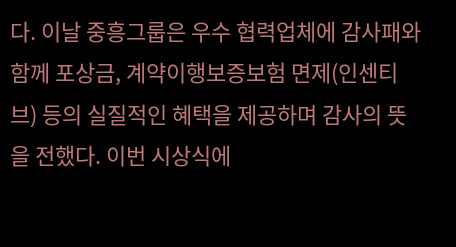다. 이날 중흥그룹은 우수 협력업체에 감사패와 함께 포상금, 계약이행보증보험 면제(인센티브) 등의 실질적인 혜택을 제공하며 감사의 뜻을 전했다. 이번 시상식에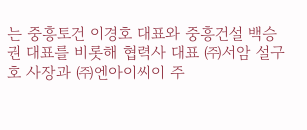는 중흥토건 이경호 대표와 중흥건설 백승권 대표를 비롯해 협력사 대표 ㈜서암 설구호 사장과 ㈜엔아이씨이 주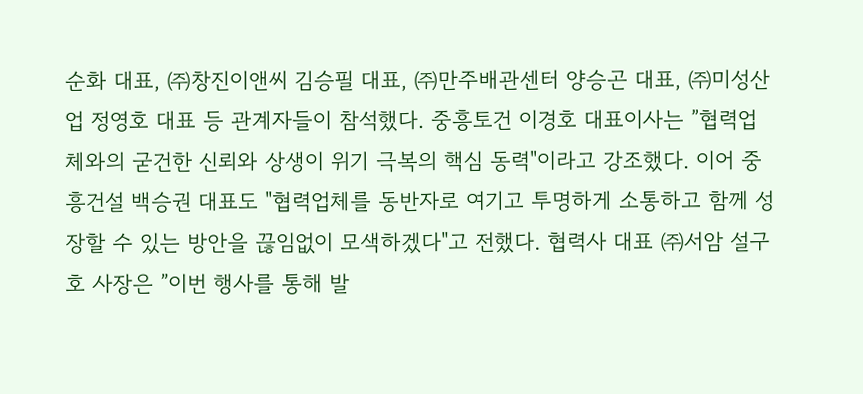순화 대표, ㈜창진이앤씨 김승필 대표, ㈜만주배관센터 양승곤 대표, ㈜미성산업 정영호 대표 등 관계자들이 참석했다. 중흥토건 이경호 대표이사는 ”협력업체와의 굳건한 신뢰와 상생이 위기 극복의 핵심 동력"이라고 강조했다. 이어 중흥건설 백승권 대표도 "협력업체를 동반자로 여기고 투명하게 소통하고 함께 성장할 수 있는 방안을 끊임없이 모색하겠다"고 전했다. 협력사 대표 ㈜서암 설구호 사장은 ”이번 행사를 통해 발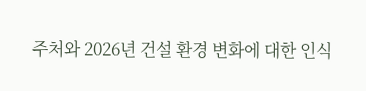주처와 2026년 건설 환경 변화에 대한 인식